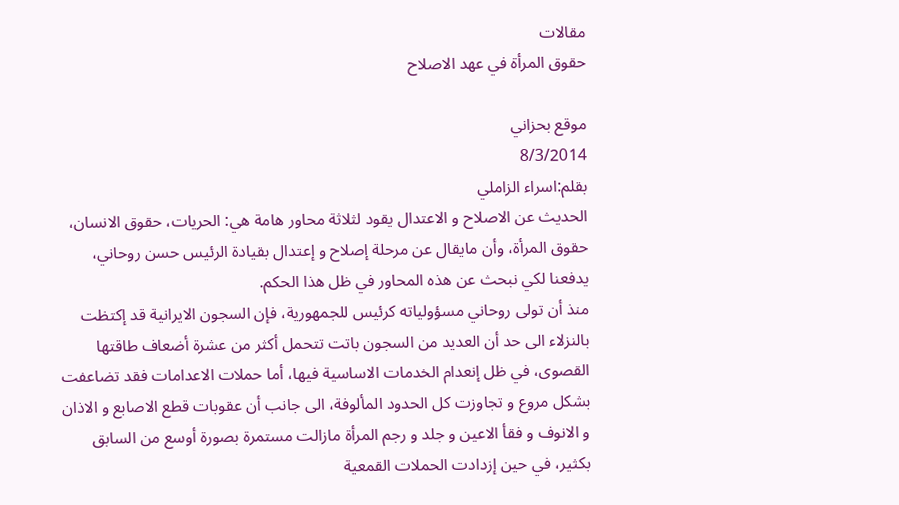مقالات
حقوق المرأة في عهد الاصلاح

موقع بحزاني
8/3/2014
بقلم:اسراء الزاملي
الحديث عن الاصلاح و الاعتدال يقود لثلاثة محاور هامة هي: الحريات، حقوق الانسان، حقوق المرأة، وأن مايقال عن مرحلة إصلاح و إعتدال بقيادة الرئيس حسن روحاني، يدفعنا لکي نبحث عن هذه المحاور في ظل هذا الحکم.
منذ أن تولی روحاني مسؤولياته کرئيس للجمهورية، فإن السجون الايرانية قد إکتظت بالنزلاء الی حد أن العديد من السجون باتت تتحمل أکثر من عشرة أضعاف طاقتها القصوی، في ظل إنعدام الخدمات الاساسية فيها، أما حملات الاعدامات فقد تضاعفت بشکل مروع و تجاوزت کل الحدود المألوفة، الی جانب أن عقوبات قطع الاصابع و الاذان و الانوف و فقأ الاعين و جلد و رجم المرأة مازالت مستمرة بصورة أوسع من السابق بکثير، في حين إزدادت الحملات القمعية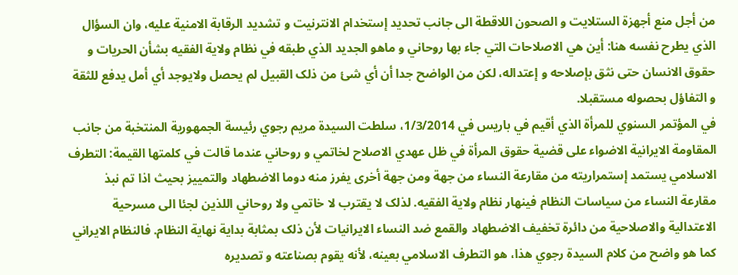من أجل منع أجهزة الستلايت و الصحون اللاقطة الی جانب تحديد إستخدام الانترنيت و تشديد الرقابة الامنية عليه، وان السؤال الذي يطرح نفسه هنا: أين هي الاصلاحات التي جاء بها روحاني و ماهو الجديد الذي طبقه في نظام ولاية الفقيه بشأن الحريات و حقوق الانسان حتی نثق بإصلاحه و إعتداله، لکن من الواضح جدا أن أي شئ من ذلک القبيل لم يحصل ولايوجد أي أمل يدفع للثقة و التفاؤل بحصوله مستقبلا.
في المؤتمر السنوي للمرأة الذي أقيم في باريس في 1/3/2014، سلطت السيدة مريم رجوي رئيسة الجمهورية المنتخبة من جانب المقاومة الايرانية الاضواء علی قضية حقوق المرأة في ظل عهدي الاصلاح لخاتمي و روحاني عندما قالت في کلمتها القيمة: التطرف الاسلامي يستمد إستمراريته من مقارعة النساء من جهة ومن جهة أخری يفرز منه دوما الاضطهاد والتمييز بحيث اذا تم نبذ مقارعة النساء من سياسات النظام فينهار نظام ولاية الفقيه. لذلک لا يقترب لا خاتمي ولا روحاني اللذين لجئا الی مسرحية الاعتدالية والاصلاحية من دائرة تخفيف الاضطهاد والقمع ضد النساء الايرانيات لأن ذلک بمثابة بداية نهاية النظام. فالنظام الايراني کما هو واضح من کلام السيدة رجوي هذا، هو التطرف الاسلامي بعينه، لأنه يقوم بصناعته و تصديره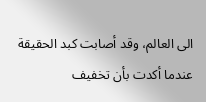الی العالم، وقد أصابت کبد الحقيقة عندما أکدت بأن تخفيف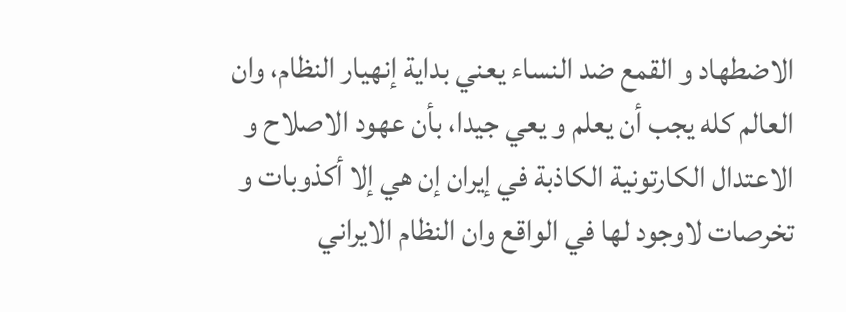الاضطهاد و القمع ضد النساء يعني بداية إنهيار النظام، وان العالم کله يجب أن يعلم و يعي جيدا، بأن عهود الاصلاح و الاعتدال الکارتونية الکاذبة في إيران إن هي إلا أکذوبات و تخرصات لاوجود لها في الواقع وان النظام الايراني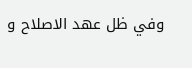وفي ظل عهد الاصلاح و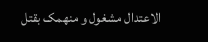الاعتدال مشغول و منهمک بقتل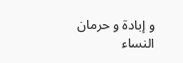و إبادة و حرمان النساء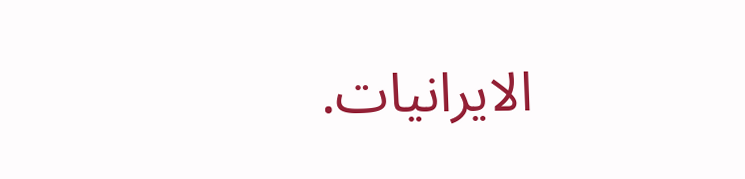الايرانيات.